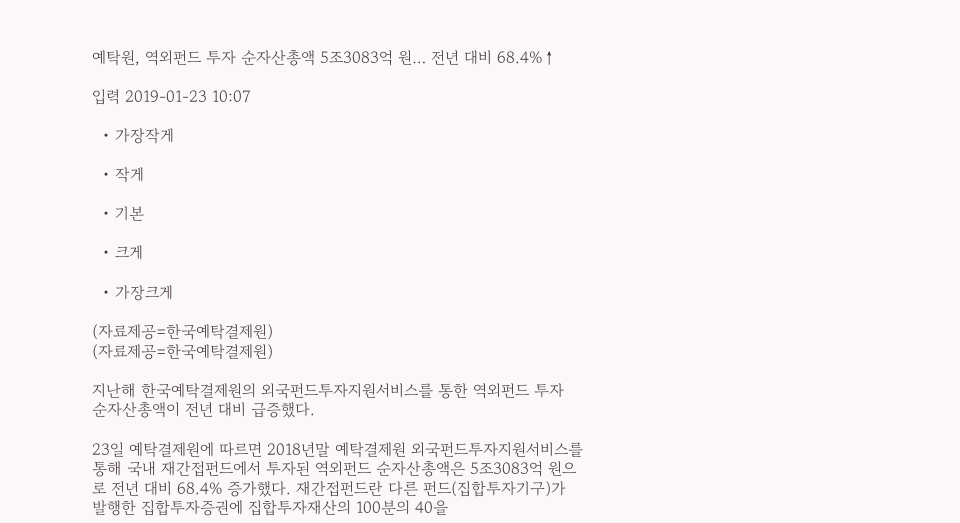예탁원, 역외펀드 투자 순자산총액 5조3083억 원… 전년 대비 68.4%↑

입력 2019-01-23 10:07

  • 가장작게

  • 작게

  • 기본

  • 크게

  • 가장크게

(자료제공=한국예탁결제원)
(자료제공=한국예탁결제원)

지난해 한국예탁결제원의 외국펀드투자지원서비스를 통한 역외펀드 투자 순자산총액이 전년 대비 급증했다.

23일 예탁결제원에 따르면 2018년말 예탁결제원 외국펀드투자지원서비스를 통해 국내 재간접펀드에서 투자된 역외펀드 순자산총액은 5조3083억 원으로 전년 대비 68.4% 증가했다. 재간접펀드란 다른 펀드(집합투자기구)가 발행한 집합투자증권에 집합투자재산의 100분의 40을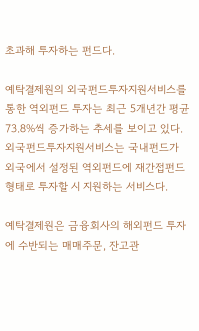초과해 투자하는 펀드다.

예탁결제원의 외국펀드투자지원서비스를 통한 역외펀드 투자는 최근 5개년간 평균 73.8%씩 증가하는 추세를 보이고 있다. 외국펀드투자지원서비스는 국내펀드가 외국에서 설정된 역외펀드에 재간접펀드 형태로 투자할 시 지원하는 서비스다.

예탁결제원은 금융회사의 해외펀드 투자에 수반되는 매매주문, 잔고관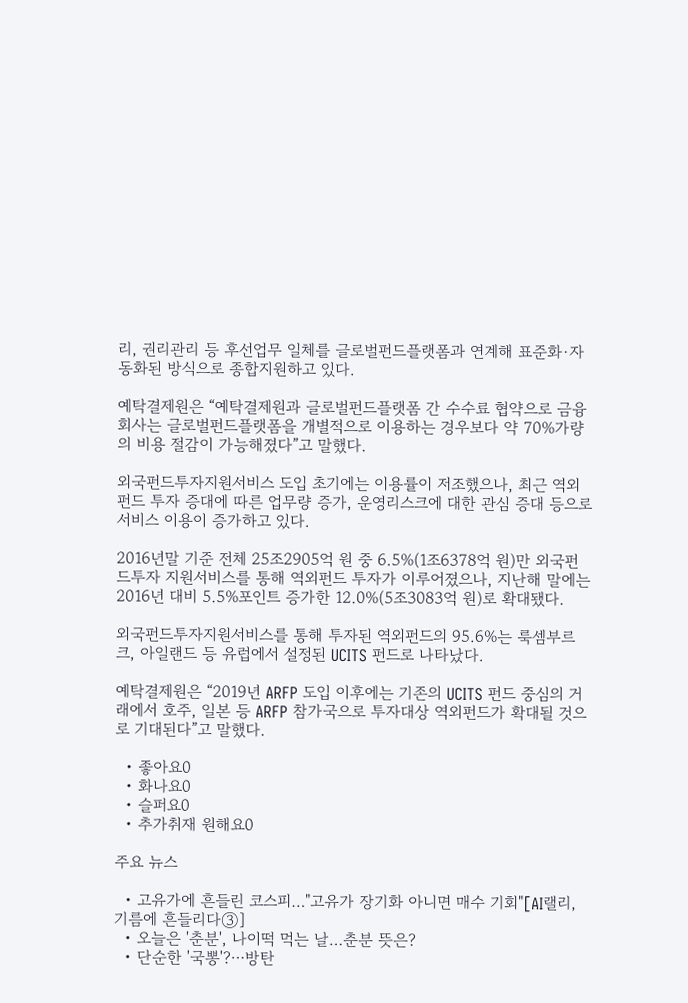리, 권리관리 등 후선업무 일체를 글로벌펀드플랫폼과 연계해 표준화·자동화된 방식으로 종합지원하고 있다.

예탁결제원은 “예탁결제원과 글로벌펀드플랫폼 간 수수료 협약으로 금융회사는 글로벌펀드플랫폼을 개별적으로 이용하는 경우보다 약 70%가량의 비용 절감이 가능해졌다”고 말했다.

외국펀드투자지원서비스 도입 초기에는 이용률이 저조했으나, 최근 역외펀드 투자 증대에 따른 업무량 증가, 운영리스크에 대한 관심 증대 등으로 서비스 이용이 증가하고 있다.

2016년말 기준 전체 25조2905억 원 중 6.5%(1조6378억 원)만 외국펀드투자 지원서비스를 통해 역외펀드 투자가 이루어졌으나, 지난해 말에는 2016년 대비 5.5%포인트 증가한 12.0%(5조3083억 원)로 확대됐다.

외국펀드투자지원서비스를 통해 투자된 역외펀드의 95.6%는 룩셈부르크, 아일랜드 등 유럽에서 설정된 UCITS 펀드로 나타났다.

예탁결제원은 “2019년 ARFP 도입 이후에는 기존의 UCITS 펀드 중심의 거래에서 호주, 일본 등 ARFP 참가국으로 투자대상 역외펀드가 확대될 것으로 기대된다”고 말했다.

  • 좋아요0
  • 화나요0
  • 슬퍼요0
  • 추가취재 원해요0

주요 뉴스

  • 고유가에 흔들린 코스피…"고유가 장기화 아니면 매수 기회"[AI랠리, 기름에 흔들리다③]
  • 오늘은 '춘분', 나이떡 먹는 날…춘분 뜻은?
  • 단순한 '국뽕'?⋯방탄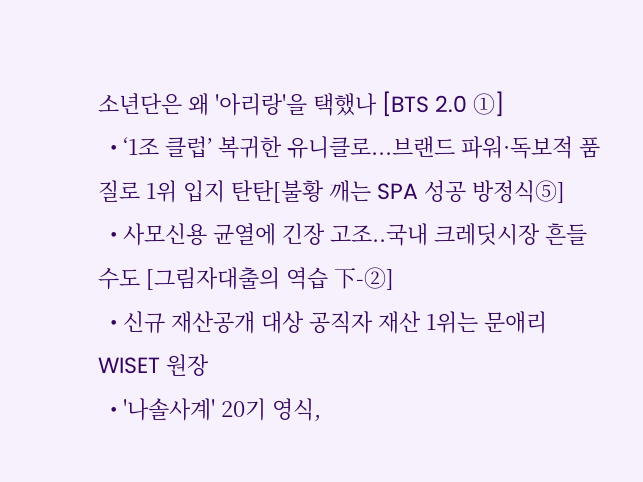소년단은 왜 '아리랑'을 택했나 [BTS 2.0 ①]
  • ‘1조 클럽’ 복귀한 유니클로...브랜드 파워·독보적 품질로 1위 입지 탄탄[불황 깨는 SPA 성공 방정식⑤]
  • 사모신용 균열에 긴장 고조..국내 크레딧시장 흔들 수도 [그림자대출의 역습 下-②]
  • 신규 재산공개 대상 공직자 재산 1위는 문애리 WISET 원장
  • '나솔사계' 20기 영식,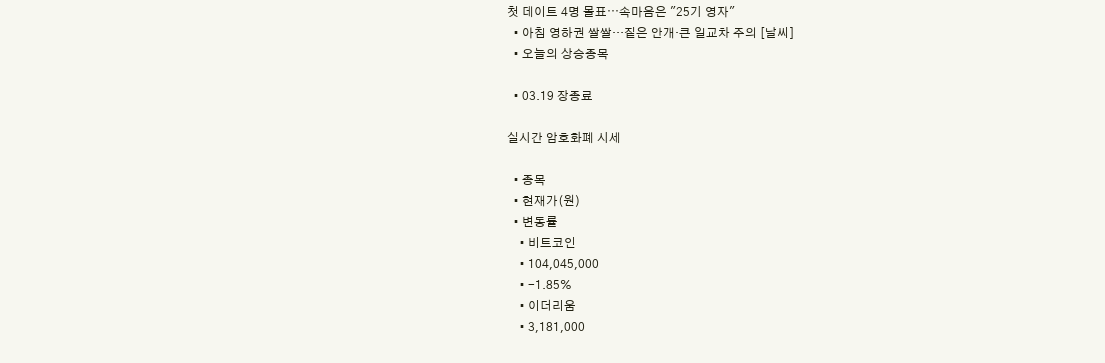첫 데이트 4명 몰표⋯속마음은 "25기 영자"
  • 아침 영하권 쌀쌀…짙은 안개·큰 일교차 주의 [날씨]
  • 오늘의 상승종목

  • 03.19 장종료

실시간 암호화폐 시세

  • 종목
  • 현재가(원)
  • 변동률
    • 비트코인
    • 104,045,000
    • -1.85%
    • 이더리움
    • 3,181,000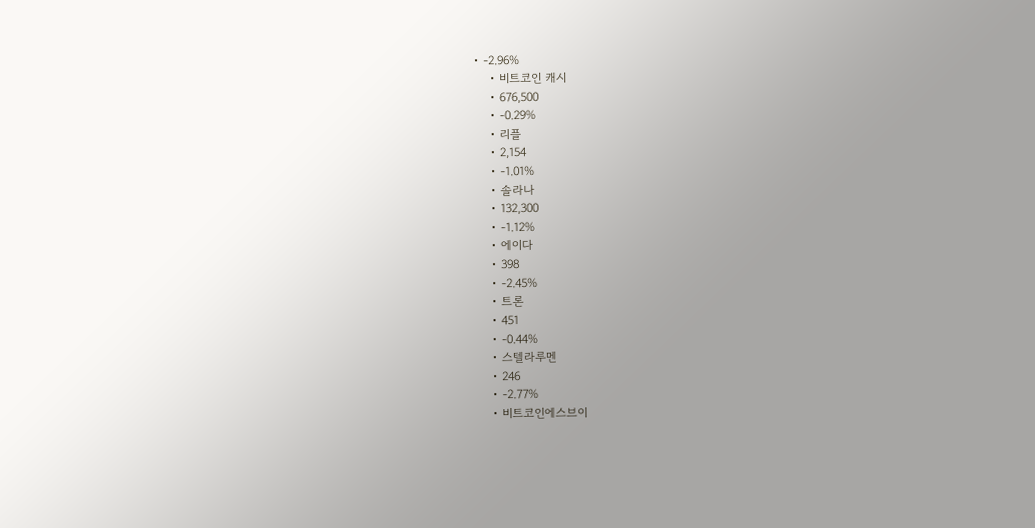• -2.96%
    • 비트코인 캐시
    • 676,500
    • -0.29%
    • 리플
    • 2,154
    • -1.01%
    • 솔라나
    • 132,300
    • -1.12%
    • 에이다
    • 398
    • -2.45%
    • 트론
    • 451
    • -0.44%
    • 스텔라루멘
    • 246
    • -2.77%
    • 비트코인에스브이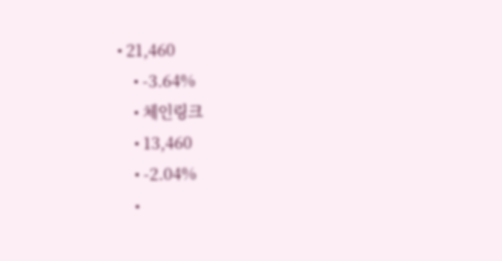• 21,460
    • -3.64%
    • 체인링크
    • 13,460
    • -2.04%
    •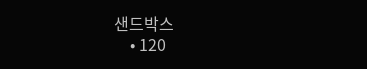샌드박스
    • 120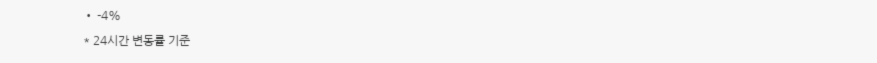• -4%
* 24시간 변동률 기준